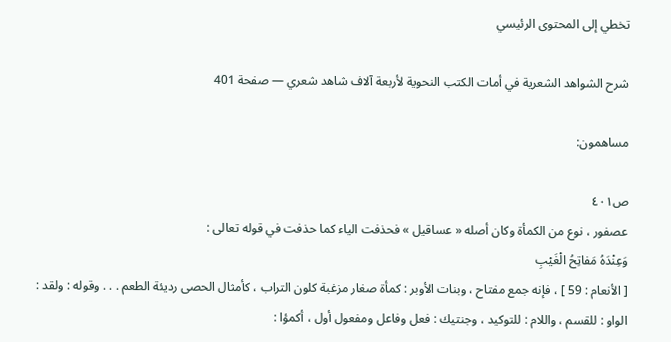تخطي إلى المحتوى الرئيسي

شرح الشواهد الشعرية في أمات الكتب النحوية لأربعة آلاف شاهد شعري — صفحة 401

مساهمون:

ص٤٠١
عصفور ، نوع من الكمأة وكان أصله « عساقيل » فحذفت الياء كما حذفت في قوله تعالى :
وَعِنْدَهُ مَفاتِحُ الْغَيْبِ
[ الأنعام : 59 ] ، فإنه جمع مفتاح ، وبنات الأوبر : كمأة صغار مزغبة كلون التراب ، كأمثال الحصى رديئة الطعم . . . وقوله : ولقد : الواو : للقسم ، واللام : للتوكيد ، وجنتيك : فعل وفاعل ومفعول أول ، أكمؤا :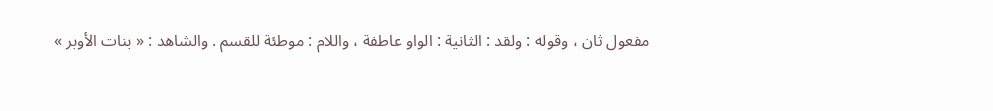مفعول ثان ، وقوله : ولقد : الثانية : الواو عاطفة ، واللام : موطئة للقسم . والشاهد : « بنات الأوبر »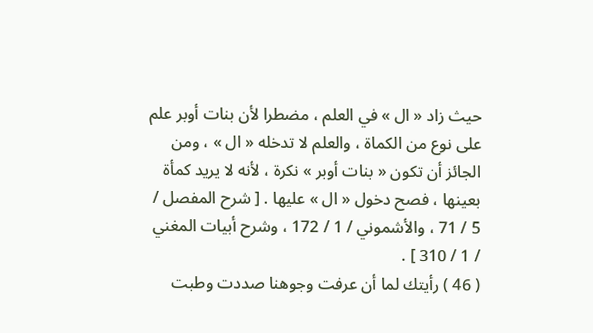حيث زاد « ال » في العلم ، مضطرا لأن بنات أوبر علم على نوع من الكماة ، والعلم لا تدخله « ال » ، ومن الجائز أن تكون « بنات أوبر » نكرة ، لأنه لا يريد كمأة بعينها ، فصح دخول « ال » عليها . [ شرح المفصل / 5 / 71 ، والأشموني / 1 / 172 ، وشرح أبيات المغني / 1 / 310 ] .
( 46 ) رأيتك لما أن عرفت وجوهنا صددت وطبت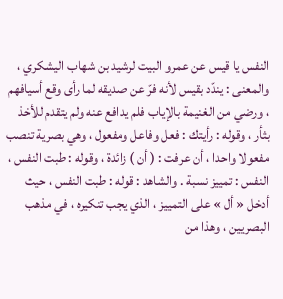النفس يا قيس عن عمرو البيت لرشيد بن شهاب اليشكري ، والمعنى : يندّد بقيس لأنه فرّ عن صديقه لما رأى وقع أسيافهم ، ورضي من الغنيمة بالإياب فلم يدافع عنه ولم يتقدم للأخذ بثأر ، وقوله : رأيتك : فعل وفاعل ومفعول ، وهي بصرية تنصب مفعولا واحدا ، أن عرفت : ( أن ) زائدة ، وقوله : طبت النفس ، النفس : تمييز نسبة . والشاهد : قوله : طبت النفس ، حيث أدخل « أل » على التمييز ، الذي يجب تنكيره ، في مذهب البصريين ، وهذا من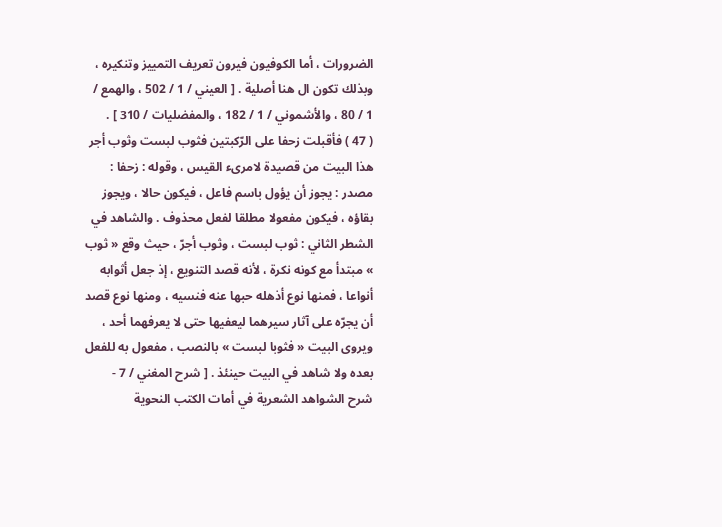الضرورات ، أما الكوفيون فيرون تعريف التمييز وتنكيره ، وبذلك تكون ال هنا أصلية . [ العيني / 1 / 502 ، والهمع / 1 / 80 ، والأشموني / 1 / 182 ، والمفضليات / 310 ] .
( 47 ) فأقبلت زحفا على الرّكبتين فثوب لبست وثوب أجر هذا البيت من قصيدة لامرىء القيس ، وقوله : زحفا : مصدر : يجوز أن يؤول باسم فاعل ، فيكون حالا ، ويجوز بقاؤه ، فيكون مفعولا مطلقا لفعل محذوف . والشاهد في الشطر الثاني : ثوب لبست ، وثوب أجرّ ، حيث وقع « ثوب » مبتدأ مع كونه نكرة ، لأنه قصد التنويع ، إذ جعل أثوابه أنواعا ، فمنها نوع أذهله حبها عنه فنسيه ، ومنها نوع قصد أن يجرّه على آثار سيرهما ليعفيها حتى لا يعرفهما أحد ، ويروى البيت « فثوبا لبست » بالنصب ، مفعول به للفعل بعده ولا شاهد في البيت حينئذ . [ شرح المغني / 7 -
شرح الشواهد الشعرية في أمات الكتب النحوية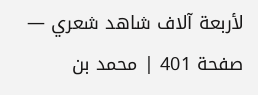لأربعة آلاف شاهد شعري — صفحة 401 | محمد بن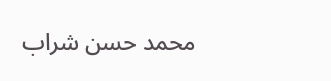محمد حسن شراب